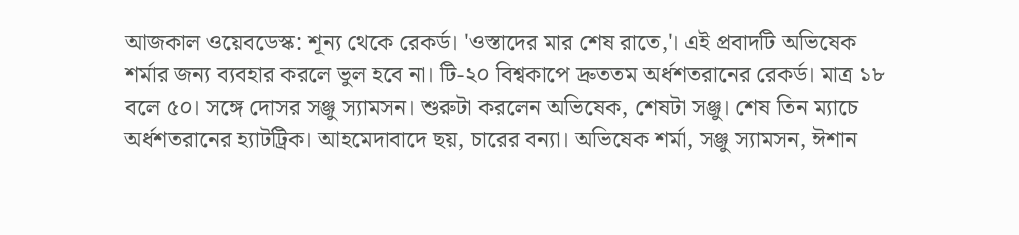আজকাল ওয়েবডেস্ক: শূন্য থেকে রেকর্ড। 'ওস্তাদের মার শেষ রাতে,'। এই প্রবাদটি অভিষেক শর্মার জন্য ব্যবহার করলে ভুল হবে না। টি-২০ বিশ্বকাপে দ্রুততম অর্ধশতরানের রেকর্ড। মাত্র ১৮ বলে ৫০। সঙ্গে দোসর সঞ্জু স্যামসন। শুরুটা করলেন অভিষেক, শেষটা সঞ্জু। শেষ তিন ম্যাচে অর্ধশতরানের হ্যাটট্রিক। আহমেদাবাদে ছয়, চারের বন্যা। অভিষেক শর্মা, সঞ্জু স্যামসন, ঈশান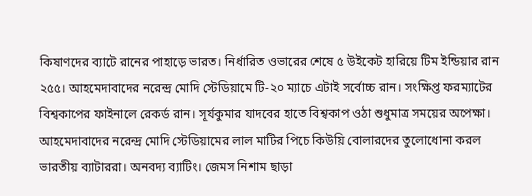কিষাণদের ব্যাটে রানের পাহাড়ে ভারত। নির্ধারিত ওভারের শেষে ৫ উইকেট হারিয়ে টিম ইন্ডিয়ার রান ২৫৫। আহমেদাবাদের নরেন্দ্র মোদি স্টেডিয়ামে টি-২০ ম্যাচে এটাই সর্বোচ্চ রান। সংক্ষিপ্ত ফরম্যাটের বিশ্বকাপের ফাইনালে রেকর্ড রান। সূর্যকুমার যাদবের হাতে বিশ্বকাপ ওঠা শুধুমাত্র সময়ের অপেক্ষা। আহমেদাবাদের নরেন্দ্র মোদি স্টেডিয়ামের লাল মাটির পিচে কিউয়ি বোলারদের তুলোধোনা করল ভারতীয় ব্যাটাররা। অনবদ্য ব্যাটিং। জেমস নিশাম ছাড়া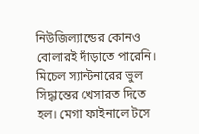নিউজিল্যান্ডের কোনও বোলারই দাঁড়াতে পারেনি। মিচেল স্যান্টনারের ভুল সিদ্ধান্তের খেসারত দিতে হল। মেগা ফাইনালে টসে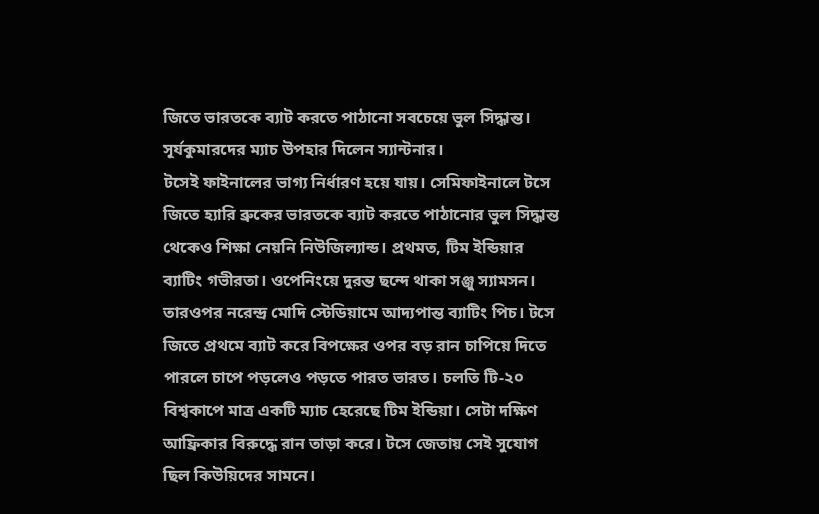জিতে ভারতকে ব্যাট করতে পাঠানো সবচেয়ে ভুল সিদ্ধান্ত। সূর্যকুমারদের ম্যাচ উপহার দিলেন স্যান্টনার।
টসেই ফাইনালের ভাগ্য নির্ধারণ হয়ে যায়। সেমিফাইনালে টসে জিতে হ্যারি ব্রুকের ভারতকে ব্যাট করতে পাঠানোর ভুল সিদ্ধান্ত থেকেও শিক্ষা নেয়নি নিউজিল্যান্ড। প্রথমত, টিম ইন্ডিয়ার ব্যাটিং গভীরতা। ওপেনিংয়ে দুরন্ত ছন্দে থাকা সঞ্জু স্যামসন। তারওপর নরেন্দ্র মোদি স্টেডিয়ামে আদ্যপান্ত ব্যাটিং পিচ। টসে জিতে প্রথমে ব্যাট করে বিপক্ষের ওপর বড় রান চাপিয়ে দিতে পারলে চাপে পড়লেও পড়তে পারত ভারত। চলতি টি-২০ বিশ্বকাপে মাত্র একটি ম্যাচ হেরেছে টিম ইন্ডিয়া। সেটা দক্ষিণ আফ্রিকার বিরুদ্ধে রান তাড়া করে। টসে জেতায় সেই সুযোগ ছিল কিউয়িদের সামনে।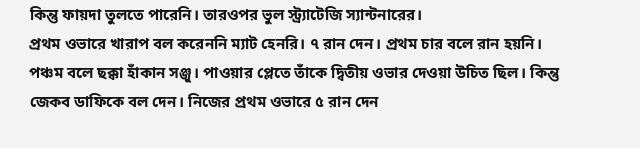কিন্তু ফায়দা তুলতে পারেনি। তারওপর ভুল স্ট্র্যাটেজি স্যান্টনারের।
প্রথম ওভারে খারাপ বল করেননি ম্যাট হেনরি। ৭ রান দেন। প্রথম চার বলে রান হয়নি। পঞ্চম বলে ছক্কা হাঁকান সঞ্জু। পাওয়ার প্লেতে তাঁকে দ্বিতীয় ওভার দেওয়া উচিত ছিল। কিন্তু জেকব ডাফিকে বল দেন। নিজের প্রথম ওভারে ৫ রান দেন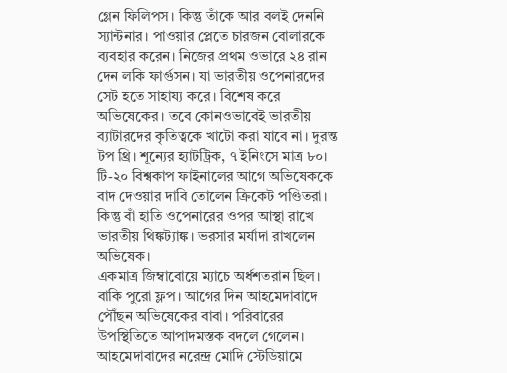গ্লেন ফিলিপস। কিন্তু তাঁকে আর বলই দেননি স্যান্টনার। পাওয়ার প্লেতে চারজন বোলারকে ব্যবহার করেন। নিজের প্রথম ওভারে ২৪ রান দেন লকি ফার্গুসন। যা ভারতীয় ওপেনারদের সেট হতে সাহায্য করে। বিশেষ করে অভিষেকের। তবে কোনওভাবেই ভারতীয় ব্যাটারদের কৃতিত্বকে খাটো করা যাবে না। দুরন্ত টপ থ্রি। শূন্যের হ্যাটট্রিক, ৭ ইনিংসে মাত্র ৮০। টি-২০ বিশ্বকাপ ফাইনালের আগে অভিষেককে বাদ দেওয়ার দাবি তোলেন ক্রিকেট পণ্ডিতরা। কিন্তু বাঁ হাতি ওপেনারের ওপর আস্থা রাখে ভারতীয় থিঙ্কট্যাঙ্ক। ভরসার মর্যাদা রাখলেন অভিষেক।
একমাত্র জিম্বাবোয়ে ম্যাচে অর্ধশতরান ছিল। বাকি পুরো ফ্লপ। আগের দিন আহমেদাবাদে পৌঁছন অভিষেকের বাবা। পরিবারের উপস্থিতিতে আপাদমস্তক বদলে গেলেন। আহমেদাবাদের নরেন্দ্র মোদি স্টেডিয়ামে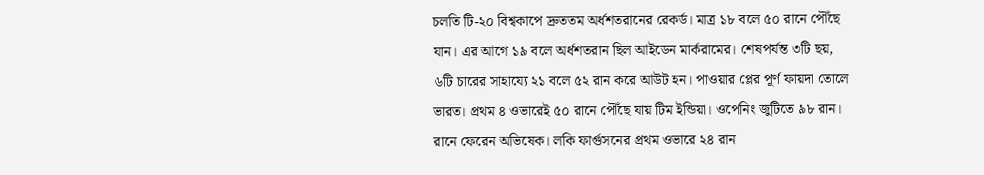চলতি টি-২০ বিশ্বকাপে দ্রুততম অর্ধশতরানের রেকর্ড। মাত্র ১৮ বলে ৫০ রানে পৌঁছে যান। এর আগে ১৯ বলে অর্ধশতরান ছিল আইডেন মার্করামের। শেষপর্যন্ত ৩টি ছয়, ৬টি চারের সাহায্যে ২১ বলে ৫২ রান করে আউট হন। পাওয়ার প্লের পূর্ণ ফায়দা তোলে ভারত। প্রথম ৪ ওভারেই ৫০ রানে পৌঁছে যায় টিম ইন্ডিয়া। ওপেনিং জুটিতে ৯৮ রান। রানে ফেরেন অভিষেক। লকি ফার্গুসনের প্রথম ওভারে ২৪ রান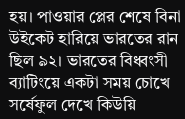হয়। পাওয়ার প্লের শেষে বিনা উইকেট হারিয়ে ভারতের রান ছিল ৯২। ভারতের বিধ্বংসী ব্যাটিংয়ে একটা সময় চোখে সর্ষেফুল দেখে কিউয়ি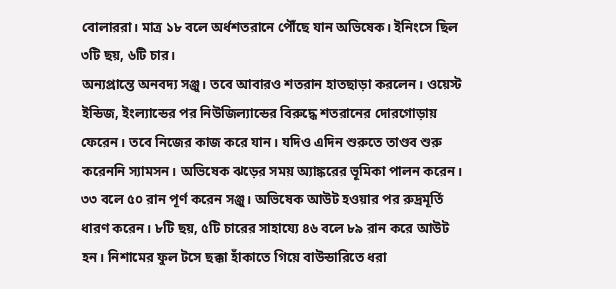বোলাররা। মাত্র ১৮ বলে অর্ধশতরানে পৌঁছে যান অভিষেক। ইনিংসে ছিল ৩টি ছয়, ৬টি চার।
অন্যপ্রান্তে অনবদ্য সঞ্জু। তবে আবারও শতরান হাতছাড়া করলেন। ওয়েস্ট ইন্ডিজ, ইংল্যান্ডের পর নিউজিল্যান্ডের বিরুদ্ধে শতরানের দোরগোড়ায় ফেরেন। তবে নিজের কাজ করে যান। যদিও এদিন শুরুতে তাণ্ডব শুরু করেননি স্যামসন। অভিষেক ঝড়ের সময় অ্যাঙ্করের ভূমিকা পালন করেন। ৩৩ বলে ৫০ রান পূর্ণ করেন সঞ্জু। অভিষেক আউট হওয়ার পর রুদ্রমূর্তি ধারণ করেন। ৮টি ছয়, ৫টি চারের সাহায্যে ৪৬ বলে ৮৯ রান করে আউট হন। নিশামের ফুল টসে ছক্কা হাঁকাতে গিয়ে বাউন্ডারিতে ধরা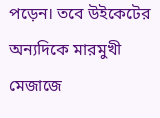পড়েন। তবে উইকেটের অন্যদিকে মারমুখী মেজাজে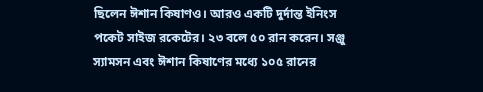ছিলেন ঈশান কিষাণও। আরও একটি দুর্দান্ত ইনিংস পকেট সাইজ রকেটের। ২৩ বলে ৫০ রান করেন। সঞ্জু স্যামসন এবং ঈশান কিষাণের মধ্যে ১০৫ রানের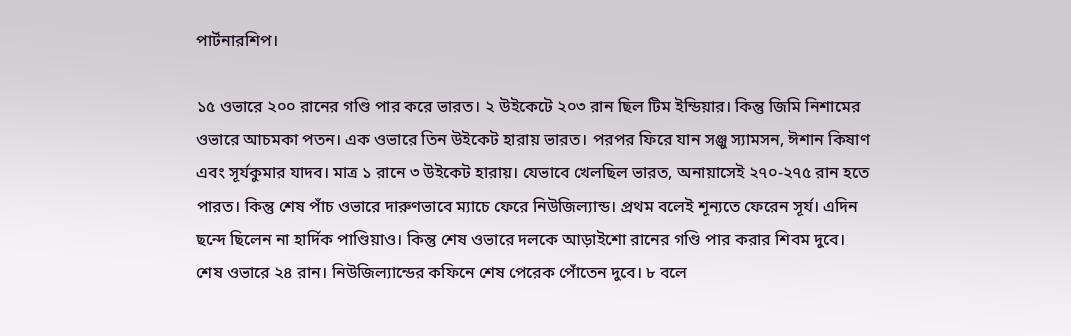পার্টনারশিপ।

১৫ ওভারে ২০০ রানের গণ্ডি পার করে ভারত। ২ উইকেটে ২০৩ রান ছিল টিম ইন্ডিয়ার। কিন্তু জিমি নিশামের ওভারে আচমকা পতন। এক ওভারে তিন উইকেট হারায় ভারত। পরপর ফিরে যান সঞ্জু স্যামসন, ঈশান কিষাণ এবং সূর্যকুমার যাদব। মাত্র ১ রানে ৩ উইকেট হারায়। যেভাবে খেলছিল ভারত, অনায়াসেই ২৭০-২৭৫ রান হতে পারত। কিন্তু শেষ পাঁচ ওভারে দারুণভাবে ম্যাচে ফেরে নিউজিল্যান্ড। প্রথম বলেই শূন্যতে ফেরেন সূর্য। এদিন ছন্দে ছিলেন না হার্দিক পাণ্ডিয়াও। কিন্তু শেষ ওভারে দলকে আড়াইশো রানের গণ্ডি পার করার শিবম দুবে। শেষ ওভারে ২৪ রান। নিউজিল্যান্ডের কফিনে শেষ পেরেক পোঁতেন দুবে। ৮ বলে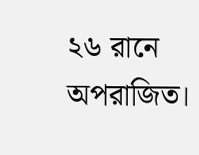২৬ রানে অপরাজিত।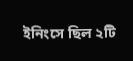ইনিংসে ছিল ২টি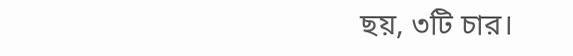ছয়, ৩টি চার।